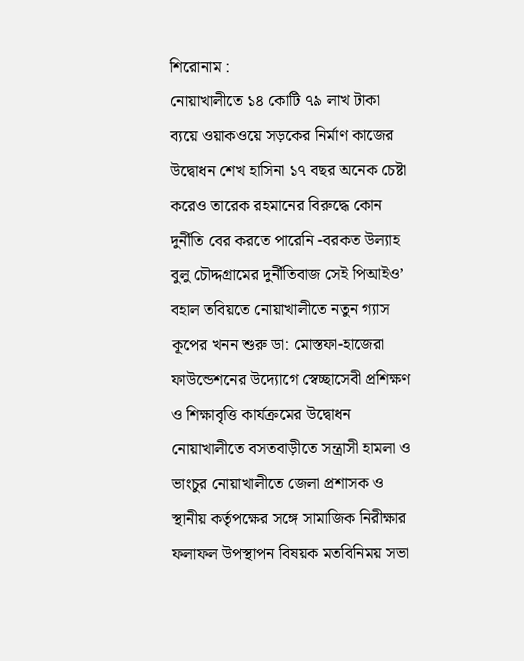শিরোনাম :
নোয়াখালীতে ১৪ কোটি ৭৯ লাখ টাকা ব্যয়ে ওয়াকওয়ে সড়কের নির্মাণ কাজের উদ্বোধন শেখ হাসিনা ১৭ বছর অনেক চেষ্টা করেও তারেক রহমানের বিরুদ্ধে কোন দুর্নীতি বের করতে পারেনি -বরকত উল্যাহ বুলু চৌদ্দগ্রামের দুর্নীতিবাজ সেই পিআইও’ বহাল তবিয়তে নোয়াখালীতে নতুন গ্যাস কূপের খনন শুরু ডা: মোস্তফা-হাজেরা ফাউন্ডেশনের উদ্যোগে স্বেচ্ছাসেবী প্রশিক্ষণ ও শিক্ষাবৃত্তি কার্যক্রমের উদ্বোধন নোয়াখালীতে বসতবাড়ীতে সন্ত্রাসী হামলা ও ভাংচুর নোয়াখালীতে জেলা প্রশাসক ও স্থানীয় কর্তৃপক্ষের সঙ্গে সামাজিক নিরীক্ষার ফলাফল উপস্থাপন বিষয়ক মতবিনিময় সভা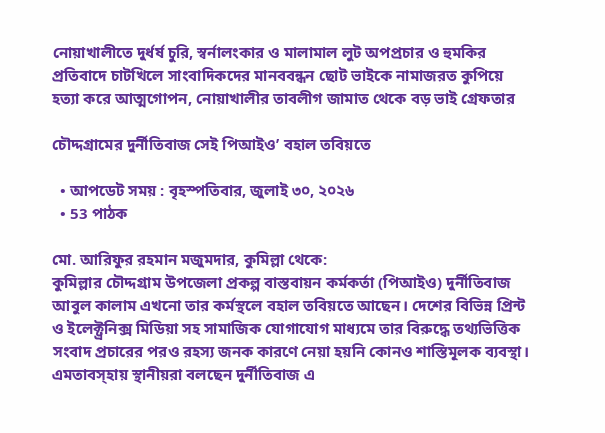নোয়াখালীতে দুর্ধর্ষ চুরি, স্বর্নালংকার ও মালামাল লুট অপপ্রচার ও হুমকির প্রতিবাদে চাটখিলে সাংবাদিকদের মানববন্ধন ছোট ভাইকে নামাজরত কুপিয়ে হত্যা করে আত্মগোপন, নোয়াখালীর তাবলীগ জামাত থেকে বড় ভাই গ্রেফতার

চৌদ্দগ্রামের দুর্নীতিবাজ সেই পিআইও’ বহাল তবিয়তে

  • আপডেট সময় : বৃহস্পতিবার, জুলাই ৩০, ২০২৬
  • 53 পাঠক

মো. আরিফুর রহমান মজুমদার, কুমিল্লা থেকে:
কুমিল্লার চৌদ্দগ্রাম উপজেলা প্রকল্প বাস্তবায়ন কর্মকর্তা (পিআইও) দুর্নীতিবাজ আবুল কালাম এখনো তার কর্মস্থলে বহাল তবিয়তে আছেন। দেশের বিভিন্ন প্রিন্ট ও ইলেক্ট্রনিক্স মিডিয়া সহ সামাজিক যোগাযোগ মাধ্যমে তার বিরুদ্ধে তথ্যভিত্তিক সংবাদ প্রচারের পরও রহস্য জনক কারণে নেয়া হয়নি কোনও শাস্তিমূলক ব্যবস্থা। এমতাবস্হায় স্থানীয়রা বলছেন দুর্নীতিবাজ এ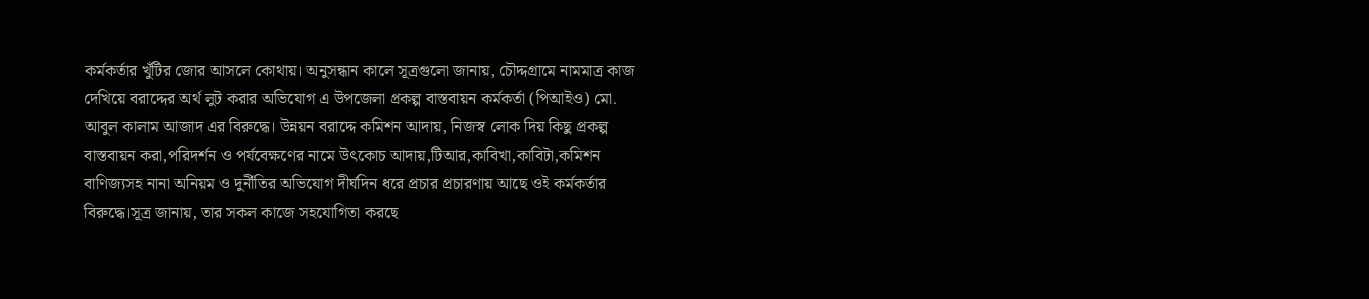কর্মকর্তার খুঁটির জোর আসলে কোথায়। অনুসন্ধান কালে সূত্রগুলো জানায়, চৌদ্দগ্রামে নামমাত্র কাজ দেখিয়ে বরাদ্দের অর্থ লুট করার অভিযোগ এ উপজেলা প্রকল্প বাস্তবায়ন কর্মকর্তা (পিআইও) মো. আবুল কালাম আজাদ এর বিরুদ্ধে। উন্নয়ন বরাদ্দে কমিশন আদায়, নিজস্ব লোক দিয় কিছু প্রকল্প বাস্তবায়ন করা,পরিদর্শন ও পর্যবেক্ষণের নামে উৎকোচ আদায়,টিআর,কাবিখা,কাবিটা,কমিশন বাণিজ্যসহ নানা অনিয়ম ও দুর্নীতির অভিযোগ দীর্ঘদিন ধরে প্রচার প্রচারণায় আছে ওই কর্মকর্তার বিরুদ্ধে।সূত্র জানায়, তার সকল কাজে সহযোগিতা করছে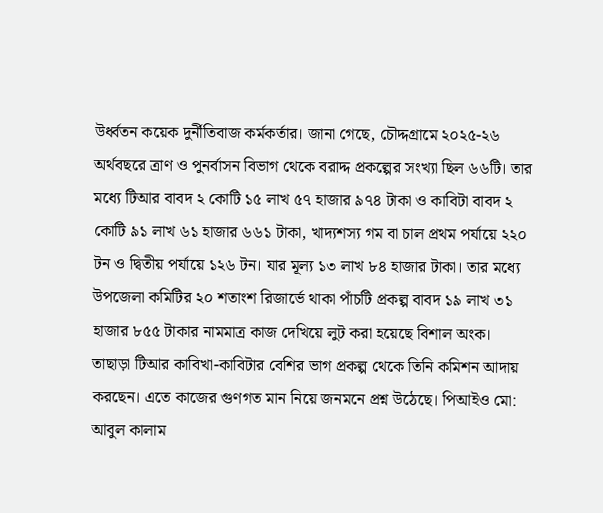উর্ধ্বতন কয়েক দুর্নীতিবাজ কর্মকর্তার। জানা গেছে, চৌদ্দগ্রামে ২০২৫-২৬ অর্থবছরে ত্রাণ ও পুনর্বাসন বিভাগ থেকে বরাদ্দ প্রকল্পের সংখ্যা ছিল ৬৬টি। তার মধ্যে টিআর বাবদ ২ কোটি ১৫ লাখ ৫৭ হাজার ৯৭৪ টাকা ও কাবিটা বাবদ ২ কোটি ৯১ লাখ ৬১ হাজার ৬৬১ টাকা, খাদ্যশস্য গম বা চাল প্রথম পর্যায়ে ২২০ টন ও দ্বিতীয় পর্যায়ে ১২৬ টন। যার মূল্য ১৩ লাখ ৮৪ হাজার টাকা। তার মধ্যে উপজেলা কমিটির ২০ শতাংশ রিজার্ভে থাকা পাঁচটি প্রকল্প বাবদ ১৯ লাখ ৩১ হাজার ৮৫৫ টাকার নামমাত্র কাজ দেখিয়ে লুট করা হয়েছে বিশাল অংক। তাছাড়া টিআর কাবিখা-কাবিটার বেশির ভাগ প্রকল্প থেকে তিনি কমিশন আদায় করছেন। এতে কাজের গুণগত মান নিয়ে জনমনে প্রশ্ন উঠেছে। পিআইও মো: আবুল কালাম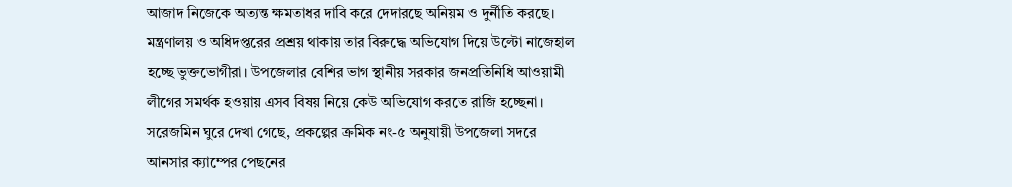আজাদ নিজেকে অত্যন্ত ক্ষমতাধর দাবি করে দেদারছে অনিয়ম ও দুর্নীতি করছে। মন্ত্রণালয় ও অধিদপ্তরের প্রশ্রয় থাকায় তার বিরুদ্ধে অভিযোগ দিয়ে উল্টো নাজেহাল হচ্ছে ভুক্তভোগীরা। উপজেলার বেশির ভাগ স্থানীয় সরকার জনপ্রতিনিধি আওয়ামী লীগের সমর্থক হওয়ায় এসব বিষয় নিয়ে কেউ অভিযোগ করতে রাজি হচ্ছেনা। সরেজমিন ঘুরে দেখা গেছে, প্রকল্পের ক্রমিক নং-৫ অনুযায়ী উপজেলা সদরে আনসার ক্যাম্পের পেছনের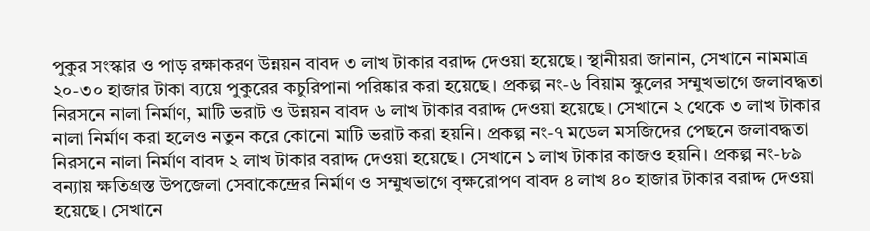পুকুর সংস্কার ও পাড় রক্ষাকরণ উন্নয়ন বাবদ ৩ লাখ টাকার বরাদ্দ দেওয়া হয়েছে। স্থানীয়রা জানান, সেখানে নামমাত্র ২০-৩০ হাজার টাকা ব্যয়ে পুকুরের কচুরিপানা পরিষ্কার করা হয়েছে। প্রকল্প নং-৬ বিয়াম স্কুলের সম্মুখভাগে জলাবদ্ধতা নিরসনে নালা নির্মাণ, মাটি ভরাট ও উন্নয়ন বাবদ ৬ লাখ টাকার বরাদ্দ দেওয়া হয়েছে। সেখানে ২ থেকে ৩ লাখ টাকার নালা নির্মাণ করা হলেও নতুন করে কোনো মাটি ভরাট করা হয়নি। প্রকল্প নং-৭ মডেল মসজিদের পেছনে জলাবদ্ধতা নিরসনে নালা নির্মাণ বাবদ ২ লাখ টাকার বরাদ্দ দেওয়া হয়েছে। সেখানে ১ লাখ টাকার কাজও হয়নি। প্রকল্প নং-৮৯ বন্যায় ক্ষতিগ্রস্ত উপজেলা সেবাকেন্দ্রের নির্মাণ ও সম্মুখভাগে বৃক্ষরোপণ বাবদ ৪ লাখ ৪০ হাজার টাকার বরাদ্দ দেওয়া হয়েছে। সেখানে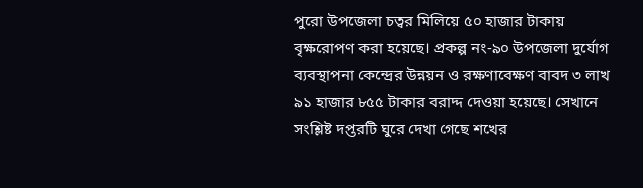পুরো উপজেলা চত্বর মিলিয়ে ৫০ হাজার টাকায় বৃক্ষরোপণ করা হয়েছে। প্রকল্প নং-৯০ উপজেলা দুর্যোগ ব্যবস্থাপনা কেন্দ্রের উন্নয়ন ও রক্ষণাবেক্ষণ বাবদ ৩ লাখ ৯১ হাজার ৮৫৫ টাকার বরাদ্দ দেওয়া হয়েছে। সেখানে সংশ্লিষ্ট দপ্তরটি ঘুরে দেখা গেছে শখের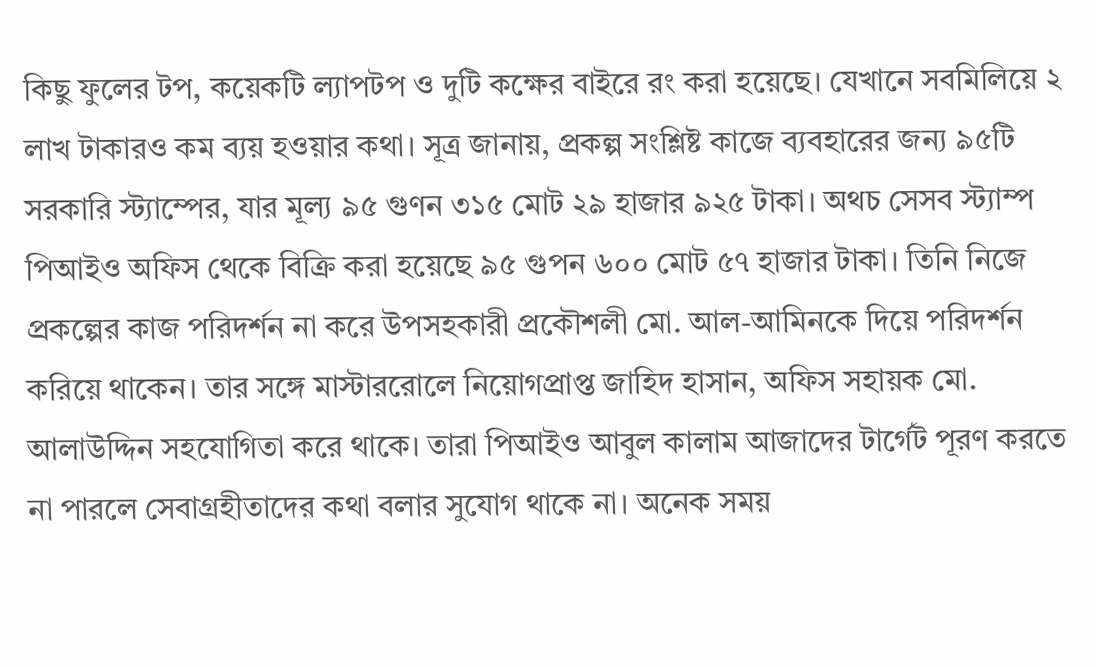কিছু ফুলের টপ, কয়েকটি ল্যাপটপ ও দুটি কক্ষের বাইরে রং করা হয়েছে। যেখানে সবমিলিয়ে ২ লাখ টাকারও কম ব্যয় হওয়ার কথা। সূত্র জানায়, প্রকল্প সংশ্লিষ্ট কাজে ব্যবহারের জন্য ৯৫টি সরকারি স্ট্যাম্পের, যার মূল্য ৯৫ গুণন ৩১৫ মোট ২৯ হাজার ৯২৫ টাকা। অথচ সেসব স্ট্যাম্প পিআইও অফিস থেকে বিক্রি করা হয়েছে ৯৫ গুপন ৬০০ মোট ৫৭ হাজার টাকা। তিনি নিজে প্রকল্পের কাজ পরিদর্শন না করে উপসহকারী প্রকৌশলী মো. আল-আমিনকে দিয়ে পরিদর্শন করিয়ে থাকেন। তার সঙ্গে মাস্টাররোলে নিয়োগপ্রাপ্ত জাহিদ হাসান, অফিস সহায়ক মো. আলাউদ্দিন সহযোগিতা করে থাকে। তারা পিআইও আবুল কালাম আজাদের টার্গেট পূরণ করতে না পারলে সেবাগ্রহীতাদের কথা বলার সুযোগ থাকে না। অনেক সময়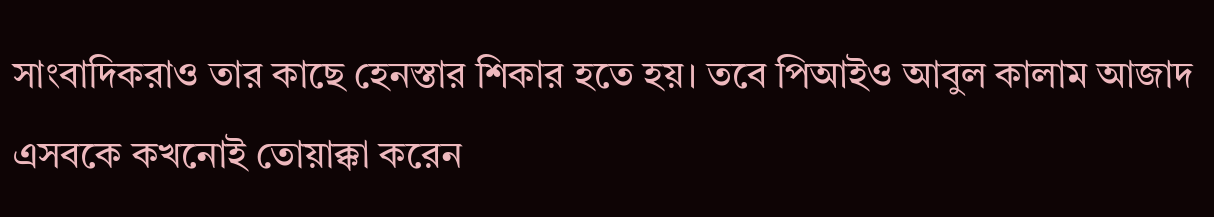সাংবাদিকরাও তার কাছে হেনস্তার শিকার হতে হয়। তবে পিআইও আবুল কালাম আজাদ এসবকে কখনোই তোয়াক্কা করেন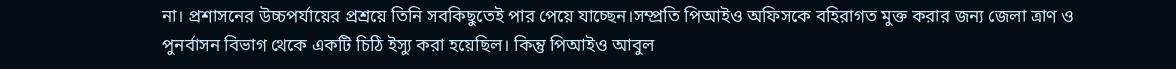না। প্রশাসনের উচ্চপর্যায়ের প্রশ্রয়ে তিনি সবকিছুতেই পার পেয়ে যাচ্ছেন।সম্প্রতি পিআইও অফিসকে বহিরাগত মুক্ত করার জন্য জেলা ত্রাণ ও পুনর্বাসন বিভাগ থেকে একটি চিঠি ইস্যু করা হয়েছিল। কিন্তু পিআইও আবুল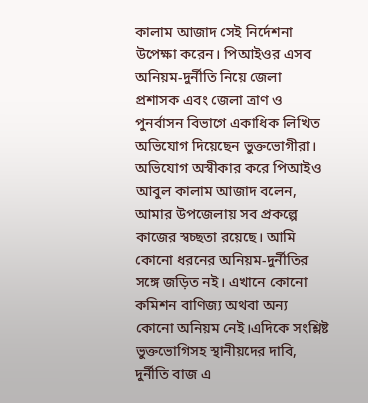কালাম আজাদ সেই নির্দেশনা উপেক্ষা করেন। পিআইওর এসব অনিয়ম-দুর্নীতি নিয়ে জেলা প্রশাসক এবং জেলা ত্রাণ ও পুনর্বাসন বিভাগে একাধিক লিখিত অভিযোগ দিয়েছেন ভুক্তভোগীরা। অভিযোগ অস্বীকার করে পিআইও আবুল কালাম আজাদ বলেন, আমার উপজেলায় সব প্রকল্পে কাজের স্বচ্ছতা রয়েছে। আমি কোনো ধরনের অনিয়ম-দুর্নীতির সঙ্গে জড়িত নই। এখানে কোনো কমিশন বাণিজ্য অথবা অন্য কোনো অনিয়ম নেই।এদিকে সংশ্লিষ্ট ভুক্তভোগিসহ স্থানীয়দের দাবি, দুর্নীতি বাজ এ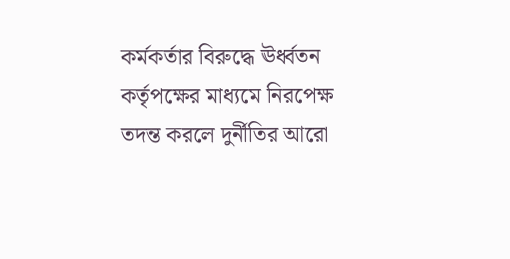কর্মকর্তার বিরুদ্ধে ঊর্ধ্বতন কর্তৃপক্ষের মাধ্যমে নিরপেক্ষ তদন্ত করলে দুর্নীতির আরো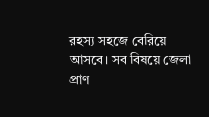রহস্য সহজে বেরিয়ে আসবে। সব বিষয়ে জেলা প্রাণ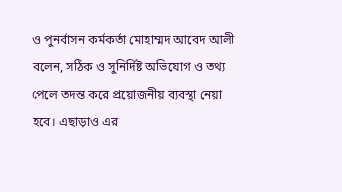ও পুনর্বাসন কর্মকর্তা মোহাম্মদ আবেদ আলী বলেন, সঠিক ও সুনির্দিষ্ট অভিযোগ ও তথ্য পেলে তদন্ত করে প্রয়োজনীয় ব্যবস্থা নেয়া হবে। এছাড়াও এর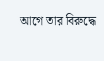আগে তার বিরুদ্ধে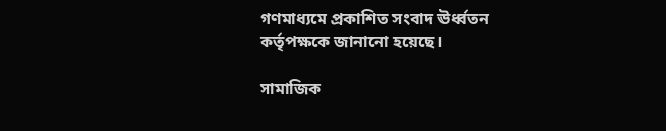গণমাধ্যমে প্রকাশিত সংবাদ ঊর্ধ্বতন কর্তৃপক্ষকে জানানো হয়েছে।

সামাজিক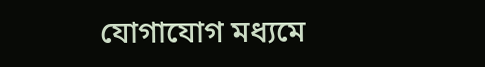যোগাযোগ মধ্যমে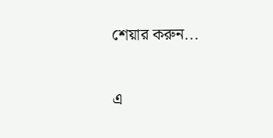শেয়ার করুন...

এ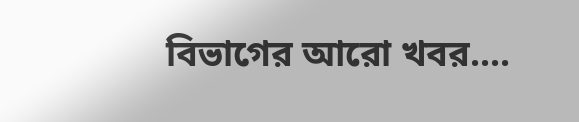বিভাগের আরো খবর....